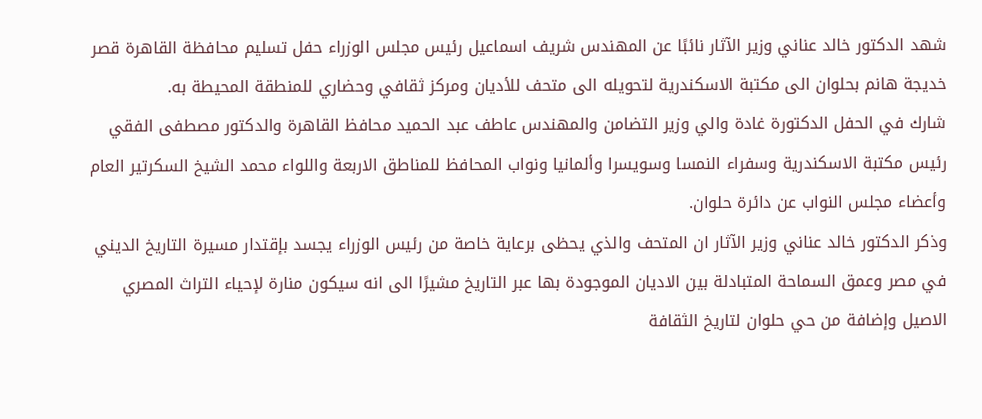شهد الدكتور خالد عناني وزير الآثار نائبًا عن المهندس شريف اسماعيل رئيس مجلس الوزراء حفل تسليم محافظة القاهرة قصر خديجة هانم بحلوان الى مكتبة الاسكندرية لتحويله الى متحف للأديان ومركز ثقافي وحضاري للمنطقة المحيطة به.
شارك في الحفل الدكتورة غادة والي وزير التضامن والمهندس عاطف عبد الحميد محافظ القاهرة والدكتور مصطفى الفقي رئيس مكتبة الاسكندرية وسفراء النمسا وسويسرا وألمانيا ونواب المحافظ للمناطق الاربعة واللواء محمد الشيخ السكرتير العام وأعضاء مجلس النواب عن دائرة حلوان.
وذكر الدكتور خالد عناني وزير الآثار ان المتحف والذي يحظى برعاية خاصة من رئيس الوزراء يجسد بإقتدار مسيرة التاريخ الديني في مصر وعمق السماحة المتبادلة بين الاديان الموجودة بها عبر التاريخ مشيرًا الى انه سيكون منارة لإحياء التراث المصري الاصيل وإضافة من حي حلوان لتاريخ الثقافة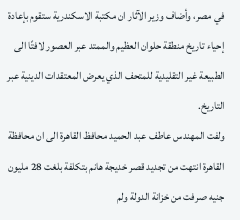في مصر، وأضاف وزير الآثار ان مكتبة الاسكندرية ستقوم بإعادة إحياء تاريخ منطقة حلوان العظيم والممتد عبر العصور لافتًا الى الطبيعة غير التقليدية للمتحف الذي يعرض المعتقدات الدينية عبر التاريخ.
ولفت المهندس عاطف عبد الحميد محافظ القاهرة الى ان محافظة القاهرة انتهت من تجديد قصر خديجة هانم بتكلفة بلغت 28 مليون جنيه صرفت من خزانة الدولة ولم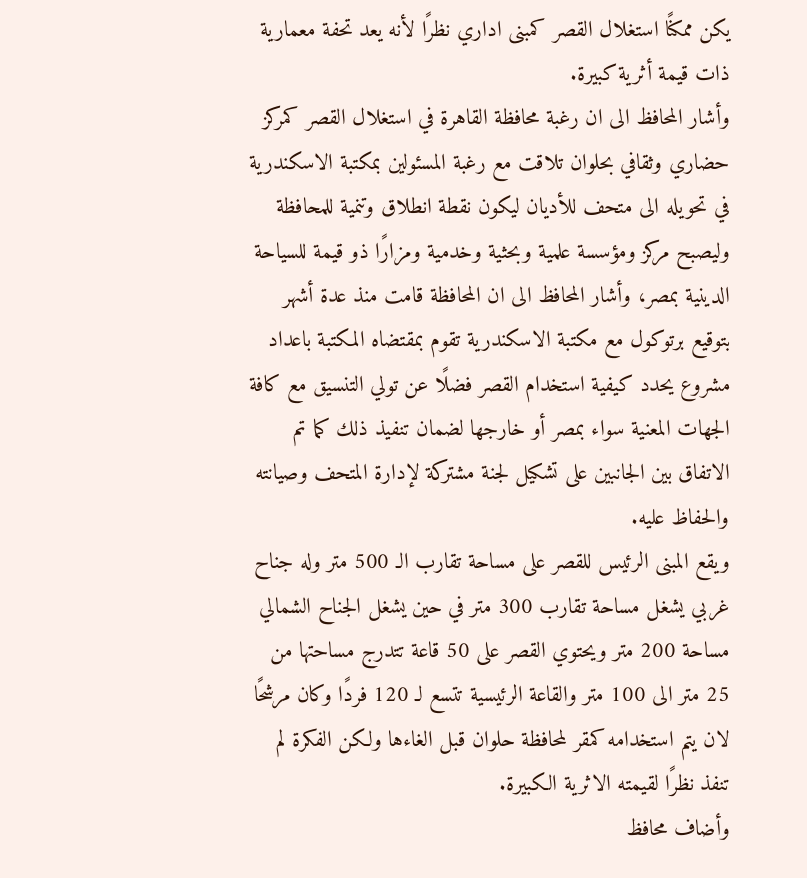يكن ممكنًا استغلال القصر كمبنى اداري نظرًا لأنه يعد تحفة معمارية ذات قيمة أثرية كبيرة.
وأشار المحافظ الى ان رغبة محافظة القاهرة في استغلال القصر كمركز حضاري وثقافي بحلوان تلاقت مع رغبة المسئولين بمكتبة الاسكندرية في تحويله الى متحف للأديان ليكون نقطة انطلاق وتنمية للمحافظة وليصبح مركز ومؤسسة علمية وبحثية وخدمية ومزارًا ذو قيمة للسياحة الدينية بمصر، وأشار المحافظ الى ان المحافظة قامت منذ عدة أشهر بتوقيع برتوكول مع مكتبة الاسكندرية تقوم بمقتضاه المكتبة باعداد مشروع يحدد كيفية استخدام القصر فضلًا عن تولي التنسيق مع كافة الجهات المعنية سواء بمصر أو خارجها لضمان تنفيذ ذلك كما تم الاتفاق بين الجانبين على تشكيل لجنة مشتركة لإدارة المتحف وصيانته والحفاظ عليه.
ويقع المبنى الرئيس للقصر على مساحة تقارب الـ 500 متر وله جناح غربي يشغل مساحة تقارب 300 متر في حين يشغل الجناح الشمالي مساحة 200 متر ويحتوي القصر على 50 قاعة تتدرج مساحتها من 25 متر الى 100 متر والقاعة الرئيسية تتسع لـ 120 فردًا وكان مرشحًا لان يتم استخدامه كمقر لمحافظة حلوان قبل الغاءها ولكن الفكرة لم تنفذ نظرًا لقيمته الاثرية الكبيرة.
وأضاف محافظ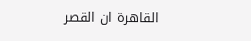القاهرة ان القصر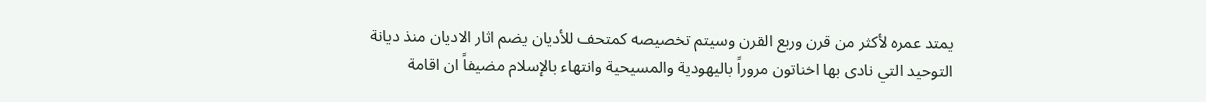يمتد عمره لأكثر من قرن وربع القرن وسيتم تخصيصه كمتحف للأديان يضم اثار الاديان منذ ديانة التوحيد التي نادى بها اخناتون مروراً باليهودية والمسيحية وانتهاء بالإسلام مضيفاً ان اقامة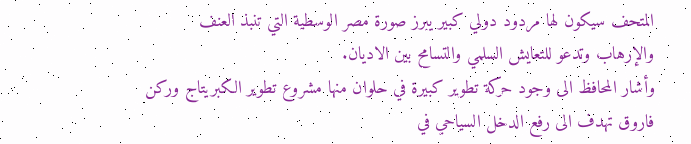المتحف سيكون لها مردود دولي كبير يبرز صورة مصر الوسطية التي تنبذ العنف والإرهاب وتدعو للتعايش السلمي والتسامح بين الاديان.
وأشار المحافظ الى وجود حركة تطوير كبيرة في حلوان منها مشروع تطوير الكبريتاج وركن فاروق تهدف الى رفع الدخل السياحي في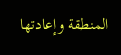المنطقة وإعادتها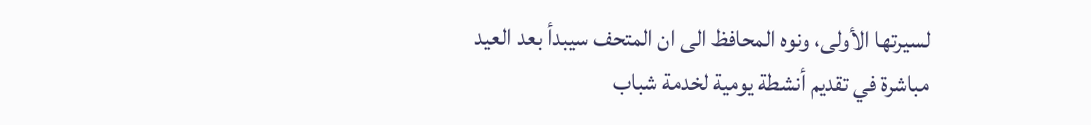لسيرتها الأولى، ونوه المحافظ الى ان المتحف سيبدأ بعد العيد مباشرة في تقديم أنشطة يومية لخدمة شباب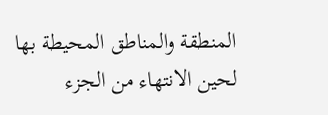المنطقة والمناطق المحيطة بها لحين الانتهاء من الجزء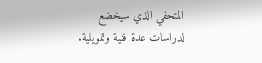المتحفي الذي سيخضع لدراسات عدة فنية وتمويلية.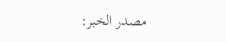مصدر الخبر: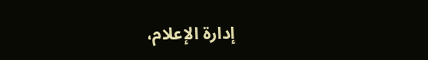إدارة الإعلام،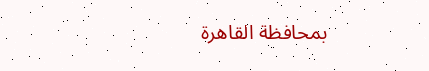بمحافظة القاهرة